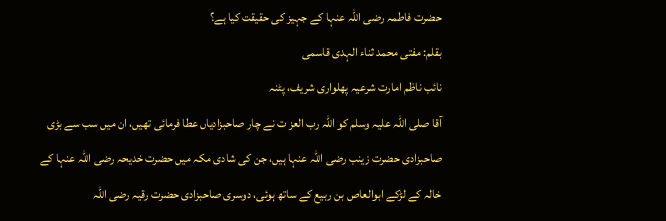حضرت فاطمہ رضی اللہ عنہا کے جہیز کی حقیقت کیا ہے؟
بقلم: مفتی محمد ثناء الہدی قاسمی
نائب ناظم امارت شرعیہ پھلواری شریف، پٹنہ
آقا صلی اللہ علیہ وسلم کو اللہ رب العز ت نے چار صاحبزادیاں عطا فرمائی تھیں، ان میں سب سے بڑی صاحبزادی حضرت زینب رضی اللہ عنہا ہیں، جن کی شادی مکہ میں حضرت خدیحہ رضی اللہ عنہا کے خالہ کے لڑکے ابوالعاص بن ربیع کے ساتھ ہوئی، دوسری صاحبزادی حضرت رقیہ رضی اللہ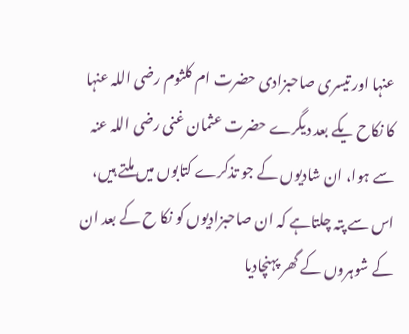عنہا اور تیسری صاحبزادی حضرت ام کلثوم رضی اللہ عنہا کا نکاح یکے بعد دیگرے حضرت عثمان غنی رضی اللہ عنہ سے ہوا، ان شادیوں کے جو تذکرے کتابوں میں ملتے ہیں، اس سے پتہ چلتاہے کہ ان صاحبزادیوں کو نکا ح کے بعد ان کے شوہروں کے گھر پہنچادیا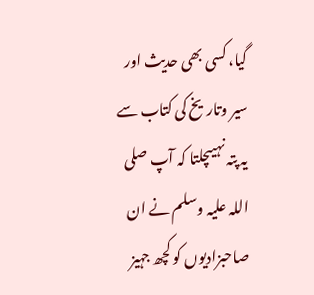گیا، کسی بھی حدیث اور سیر وتاریخ کی کتاب سے یہ پتہ نہیںچلتا کہ آپ صلی اللہ علیہ وسلم نے ان صاحبزادیوں کو کچھ جہیز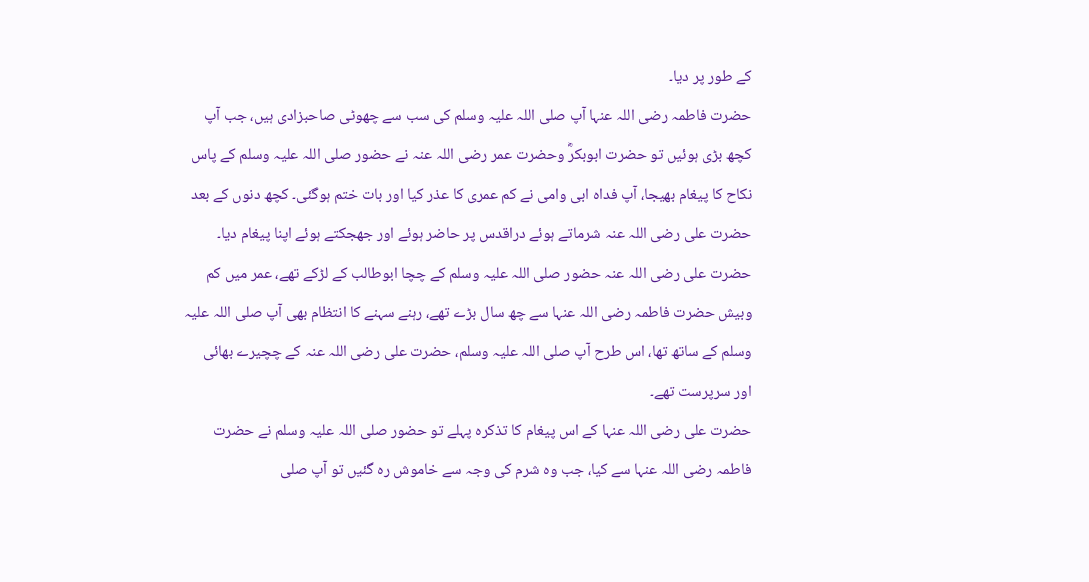کے طور پر دیا۔
حضرت فاطمہ رضی اللہ عنہا آپ صلی اللہ علیہ وسلم کی سب سے چھوٹی صاحبزادی ہیں، جب آپ کچھ بڑی ہوئیں تو حضرت ابوبکرؓ وحضرت عمر رضی اللہ عنہ نے حضور صلی اللہ علیہ وسلم کے پاس نکاح کا پیغام بھیجا، آپ فداہ ابی وامی نے کم عمری کا عذر کیا اور بات ختم ہوگئی۔ کچھ دنوں کے بعد حضرت علی رضی اللہ عنہ شرماتے ہوئے دراقدس پر حاضر ہوئے اور جھجکتے ہوئے اپنا پیغام دیا۔
حضرت علی رضی اللہ عنہ حضور صلی اللہ علیہ وسلم کے چچا ابوطالب کے لڑکے تھے، عمر میں کم وبیش حضرت فاطمہ رضی اللہ عنہا سے چھ سال بڑے تھے، رہنے سہنے کا انتظام بھی آپ صلی اللہ علیہ وسلم کے ساتھ تھا، اس طرح آپ صلی اللہ علیہ وسلم، حضرت علی رضی اللہ عنہ کے چچیرے بھائی اور سرپرست تھے۔
حضرت علی رضی اللہ عنہا کے اس پیغام کا تذکرہ پہلے تو حضور صلی اللہ علیہ وسلم نے حضرت فاطمہ رضی اللہ عنہا سے کیا، جب وہ شرم کی وجہ سے خاموش رہ گئیں تو آپ صلی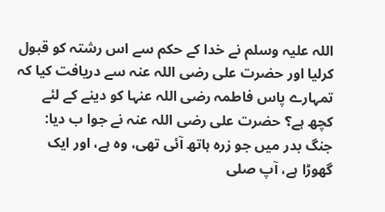اللہ علیہ وسلم نے خدا کے حکم سے اس رشتہ کو قبول کرلیا اور حضرت علی رضی اللہ عنہ سے دریافت کیا کہ تمہارے پاس فاطمہ رضی اللہ عنہا کو دینے کے لئے کچھ ہے؟ حضرت علی رضی اللہ عنہ نے جوا ب دیا: جنگ بدر میں جو زرہ ہاتھ آئی تھی، وہ ہے، اور ایک گھوڑا ہے، آپ صلی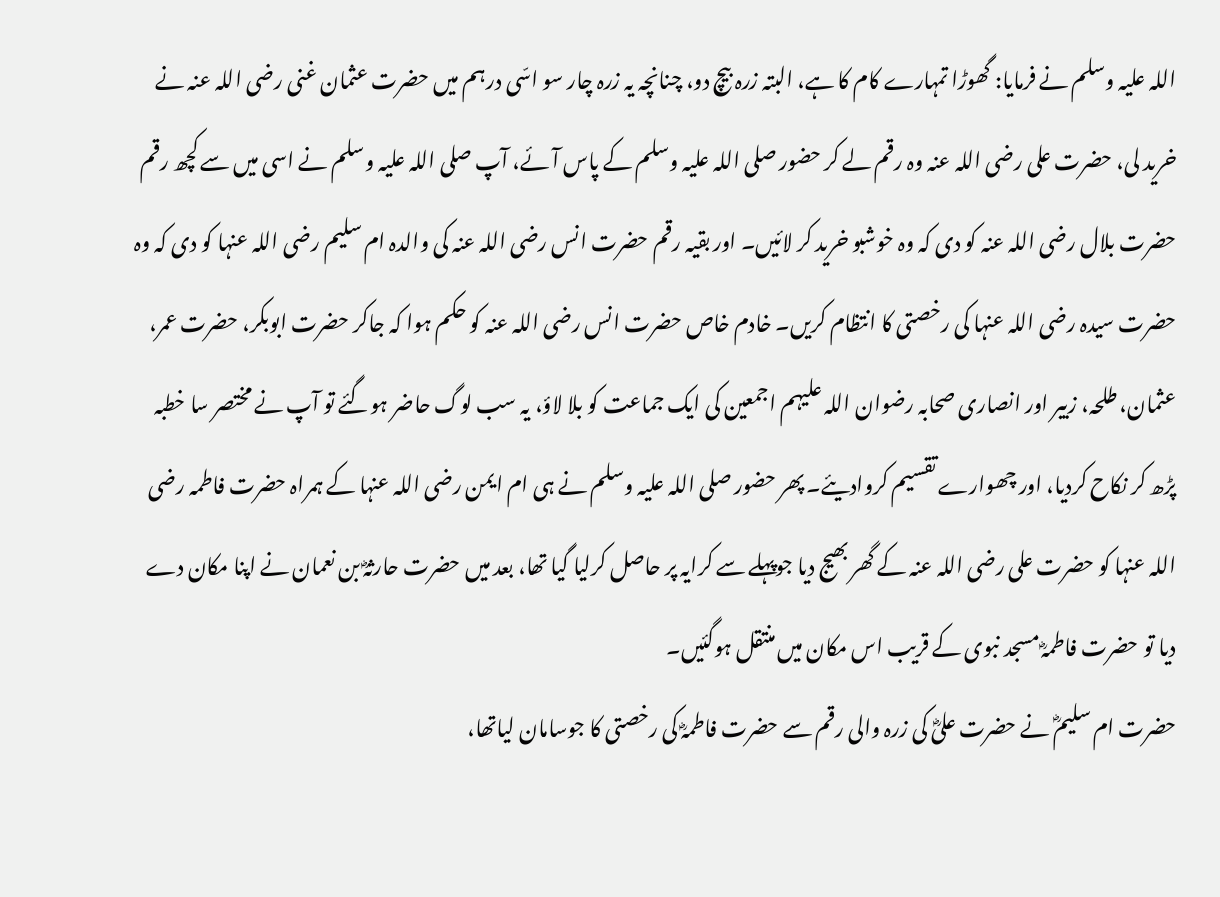اللہ علیہ وسلم نے فرمایا: گھوڑا تمہارے کام کا ہے، البتہ زرہ بیچ دو، چنانچہ یہ زرہ چار سو اسّی درہم میں حضرت عثمان غنی رضی اللہ عنہ نے خرید لی، حضرت علی رضی اللہ عنہ وہ رقم لے کر حضور صلی اللہ علیہ وسلم کے پاس آئے، آپ صلی اللہ علیہ وسلم نے اسی میں سے کچھ رقم حضرت بلال رضی اللہ عنہ کو دی کہ وہ خوشبو خرید کر لائیں۔ اور بقیہ رقم حضرت انس رضی اللہ عنہ کی والدہ ام سلیم رضی اللہ عنہا کو دی کہ وہ حضرت سیدہ رضی اللہ عنہا کی رخصتی کا انتظام کریں۔ خادم خاص حضرت انس رضی اللہ عنہ کو حکم ہوا کہ جاکر حضرت ابوبکر، حضرت عمر، عثمان، طلحہ، زبیر اور انصاری صحابہ رضوان اللہ علیہم اجمعین کی ایک جماعت کو بلا لاؤ، یہ سب لوگ حاضر ہوگئے تو آپ نے مختصر سا خطبہ پڑھ کر نکاح کردیا، اور چھوارے تقسیم کروادیئے۔ پھر حضور صلی اللہ علیہ وسلم نے ہی ام ایمن رضی اللہ عنہا کے ہمراہ حضرت فاطمہ رضی اللہ عنہا کو حضرت علی رضی اللہ عنہ کے گھر بھیج دیا جوپہلے سے کرایہ پر حاصل کرلیا گیا تھا، بعد میں حضرت حارثہؓ بن نعمان نے اپنا مکان دے دیا تو حضرت فاطمہؓ مسجد نبوی کے قریب اس مکان میں منتقل ہوگئیں۔
حضرت ام سلیمؓ نے حضرت علیؓ کی زرہ والی رقم سے حضرت فاطمہؓ کی رخصتی کا جوسامان لیاتھا،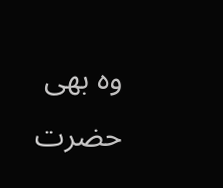وہ بھی حضرت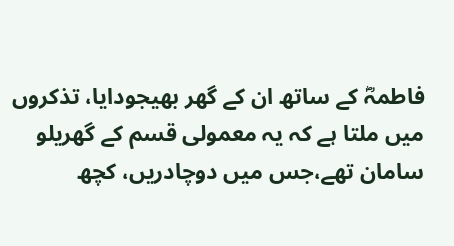فاطمہؓ کے ساتھ ان کے گھر بھیجودایا، تذکروں میں ملتا ہے کہ یہ معمولی قسم کے گھریلو سامان تھے،جس میں دوچادریں، کچھ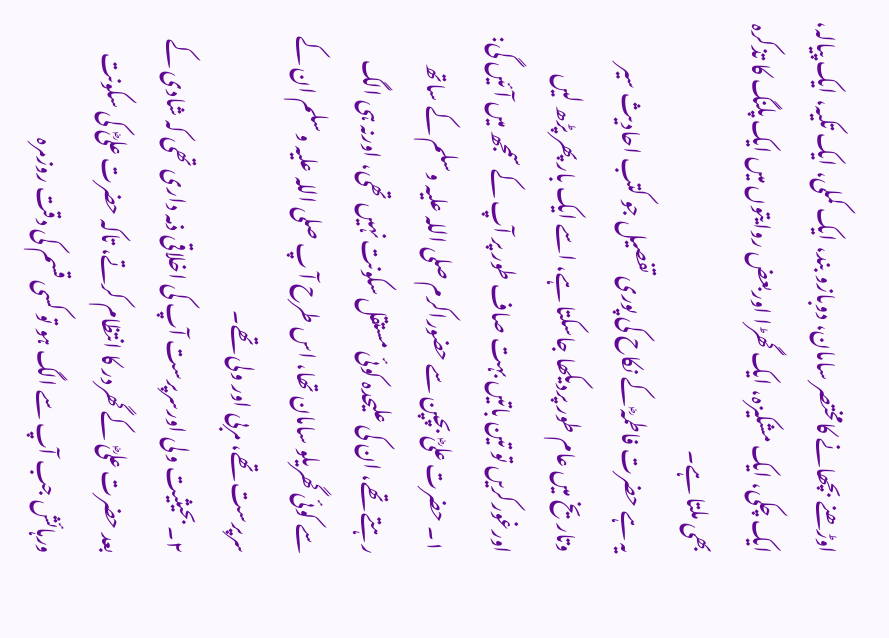اوڑھنے بچھانے کامختصر سامان، دوبازو بند، ایک کملی، ایک تکیہ، ایک پیالہ، ایک چکی، ایک مشکیزہ، ایک گھڑا اوربعض روایتوں میں ایک پلنگ کا تذکرہ بھی ملتا ہے۔
یہ ہے حضرت فاطمہؓ کے نکاح کی پوری تفصیل جو کتب احادیث سیر وتاریخ میں عام طور پردیکھا جاسکتا ہے، اسے ایک بار پھر پڑھ لیں اورغورکریں تو تین باتیں بہت صاف طور پر آپ کے سمجھ میں آئیں گی:
۱۔ حضرت علیؓ بچپن سے حضوراکرم صلی اللہ علیہ وسلم کے ساتھ رہتے تھے، ان کی علیحدہ کوئی مستقل سکونت نہیں تھی، اورنہ ہی الگ سے کوئی گھریلو سامان تھا، اس طرح آ پ صلی اللہ علیہ وسلم ان کے سرپرست تھے، مربی اور ولی تھے۔
۲۔ بحیثیت ولی اورسرپرست آپ کی اخلاقی ذمہ داری تھی کہ شادی کے بعد حضرت علیؓ کے گھردر کا انتظام کرتے، تاکہ حضرت علیؓ کی سکونت ورہائش جب آپ سے الگ ہو تو کسی قسم کی دقت روزمرہ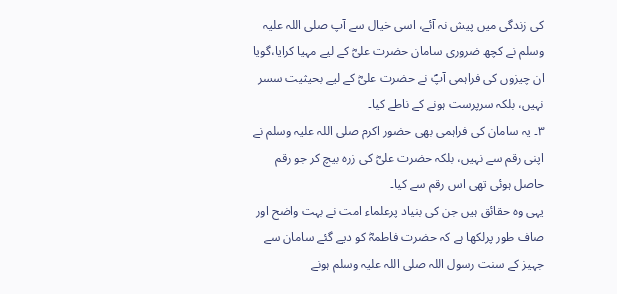کی زندگی میں پیش نہ آئے، اسی خیال سے آپ صلی اللہ علیہ وسلم نے کچھ ضروری سامان حضرت علیؓ کے لیے مہیا کرایا،گویا ان چیزوں کی فراہمی آپؐ نے حضرت علیؓ کے لیے بحیثیت سسر نہیں، بلکہ سرپرست ہونے کے ناطے کیا۔
۳۔ یہ سامان کی فراہمی بھی حضور اکرم صلی اللہ علیہ وسلم نے اپنی رقم سے نہیں، بلکہ حضرت علیؓ کی زرہ بیچ کر جو رقم حاصل ہوئی تھی اس رقم سے کیا۔
یہی وہ حقائق ہیں جن کی بنیاد پرعلماء امت نے بہت واضح اور صاف طور پرلکھا ہے کہ حضرت فاطمہؓ کو دیے گئے سامان سے جہیز کے سنت رسول اللہ صلی اللہ علیہ وسلم ہونے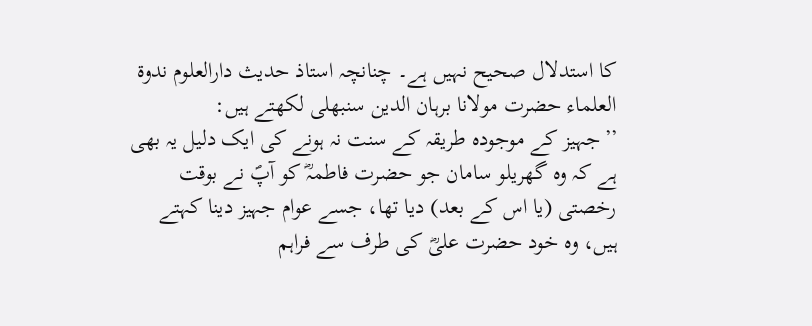کا استدلال صحیح نہیں ہے۔ چنانچہ استاذ حدیث دارالعلوم ندوۃ العلماء حضرت مولانا برہان الدین سنبھلی لکھتے ہیں:
’’جہیز کے موجودہ طریقہ کے سنت نہ ہونے کی ایک دلیل یہ بھی ہے کہ وہ گھریلو سامان جو حضرت فاطمہؓ کو آپؐ نے بوقت رخصتی (یا اس کے بعد) دیا تھا، جسے عوام جہیز دینا کہتے ہیں، وہ خود حضرت علیؓ کی طرف سے فراہم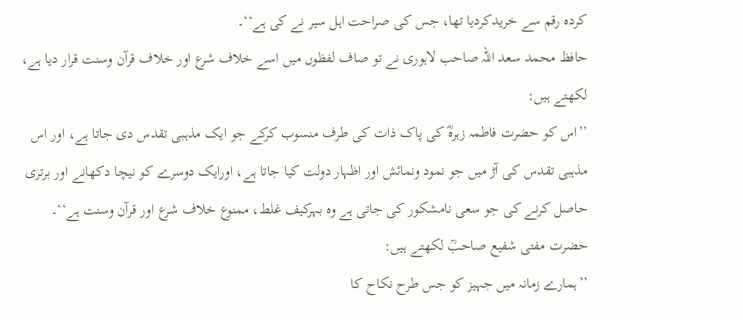کردہ رقم سے خریدکردیا تھا، جس کی صراحت اہل سیر نے کی ہے‘‘۔
حافظ محمد سعد اللہ صاحب لاہوری نے تو صاف لفظوں میں اسے خلاف شرع اور خلاف قرآن وسنت قرار دیا ہے، لکھتے ہیں:
’’اس کو حضرت فاطمہ زہرہؓ کی پاک ذات کی طرف منسوب کرکے جو ایک مذہبی تقدس دی جاتا ہے، اور اس مذہبی تقدس کی آڑ میں جو نمود ونمائش اور اظہار دولت کیا جاتا ہے، اورایک دوسرے کو نیچا دکھانے اور برتری حاصل کرنے کی جو سعی نامشکور کی جاتی ہے وہ بہرکیف غلط، ممنوع خلاف شرع اور قرآن وسنت ہے‘‘۔
حضرت مفتی شفیع صاحبؒ لکھتے ہیں:
’’ہمارے زمانہ میں جہیز کو جس طرح نکاح کا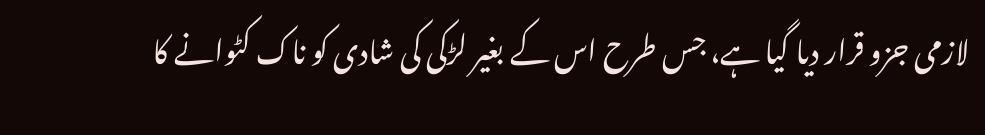لازمی جزو قرار دیا گیا ہے، جس طرح اس کے بغیر لڑکی کی شادی کو ناک کٹوانے کا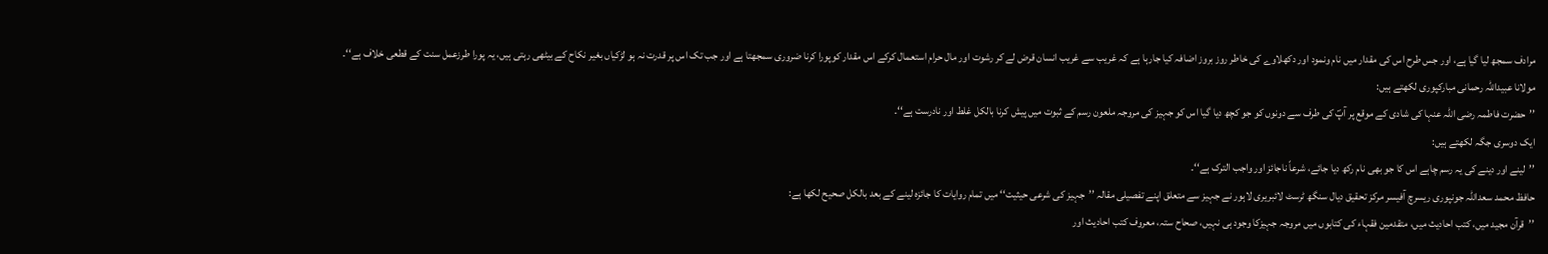مرادف سمجھ لیا گیا ہے، اور جس طرح اس کی مقدار میں نام ونمود اور دکھلاوے کی خاطر روز بروز اضافہ کیا جارہا ہے کہ غریب سے غریب انسان قرض لے کر رشوت اور مال حرام استعمال کرکے اس مقدار کوپورا کرنا ضروری سمجھتا ہے اور جب تک اس پر قدرت نہ ہو لڑکیاں بغیر نکاح کے بیٹھی رہتی ہیں، یہ پورا طرزعمل سنت کے قطعی خلاف ہے‘‘۔
مولانا عبیداللہ رحمانی مبارکپوری لکھتے ہیں:
’’حضرت فاطمہ رضی اللہ عنہا کی شادی کے موقع پر آپؐ کی طرف سے دونوں کو جو کچھ دیا گیا اس کو جہیز کی مروجہ ملعون رسم کے ثبوت میں پیش کرنا بالکل غلط اور نادرست ہے‘‘۔
ایک دوسری جگہ لکھتے ہیں:
’’لینے اور دینے کی یہ رسم چاہے اس کا جو بھی نام رکھ دیا جائے، شرعاً ناجائز اور واجب الترک ہے‘‘۔
حافظ محمد سعداللہ جونپوری ریسرچ آفیسر مرکز تحقیق دیال سنگھ ٹرسٹ لائبریری لاہور نے جہیز سے متعلق اپنے تفصیلی مقالہ ’’جہیز کی شرعی حیثیت‘‘ میں تمام روایات کا جائزہ لینے کے بعد بالکل صحیح لکھا ہے:
’’قرآن مجید میں، کتب احادیث میں، متقدمین فقہاء کی کتابوں میں مروجہ جہیزکا وجود ہی نہیں، صحاح ستہ، معروف کتب احادیث اور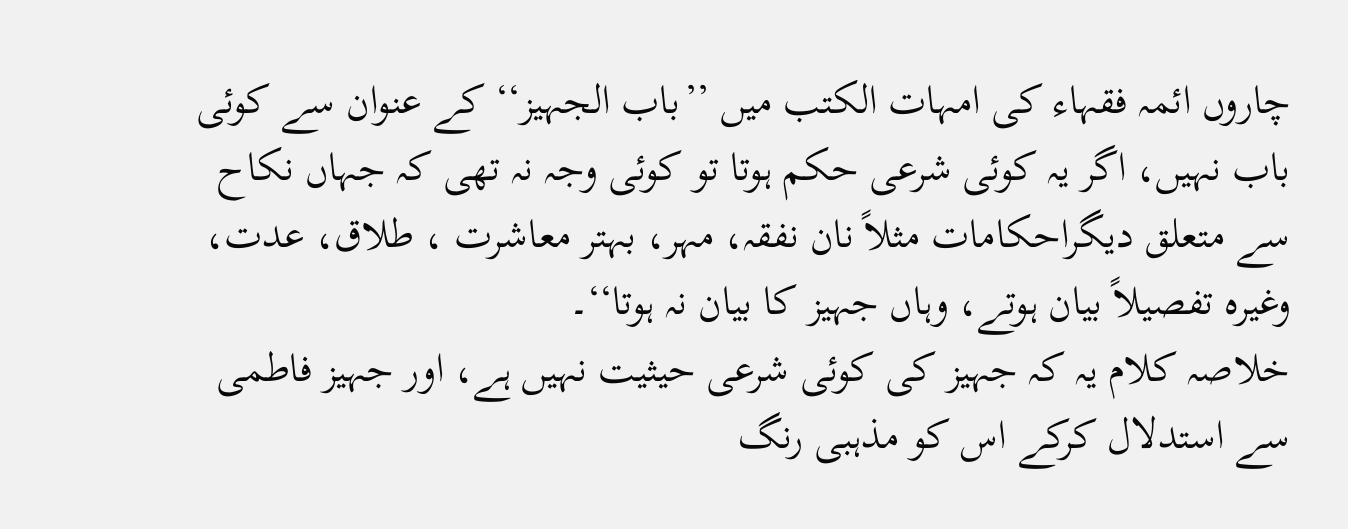چاروں ائمہ فقہاء کی امہات الکتب میں ’’باب الجہیز‘‘ کے عنوان سے کوئی باب نہیں، اگر یہ کوئی شرعی حکم ہوتا تو کوئی وجہ نہ تھی کہ جہاں نکاح سے متعلق دیگراحکامات مثلاً نان نفقہ، مہر، بہتر معاشرت ، طلاق، عدت، وغیرہ تفصیلاً بیان ہوتے، وہاں جہیز کا بیان نہ ہوتا‘‘۔
خلاصہ کلام یہ کہ جہیز کی کوئی شرعی حیثیت نہیں ہے، اور جہیز فاطمی سے استدلال کرکے اس کو مذہبی رنگ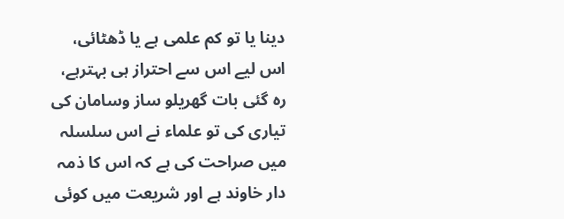دینا یا تو کم علمی ہے یا ڈھٹائی، اس لیے اس سے احتراز ہی بہترہے، رہ گئی بات گھریلو ساز وسامان کی تیاری کی تو علماء نے اس سلسلہ میں صراحت کی ہے کہ اس کا ذمہ دار خاوند ہے اور شریعت میں کوئی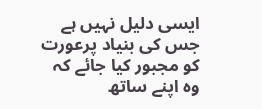ایسی دلیل نہیں ہے جس کی بنیاد پرعورت کو مجبور کیا جائے کہ وہ اپنے ساتھ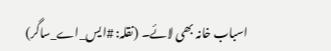اسباب خانہ بھی لائے۔ (نقلہ: #ایس_اے_ساگر)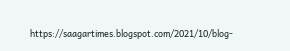https://saagartimes.blogspot.com/2021/10/blog-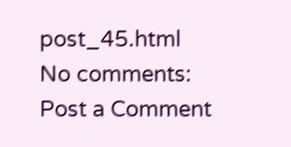post_45.html
No comments:
Post a Comment